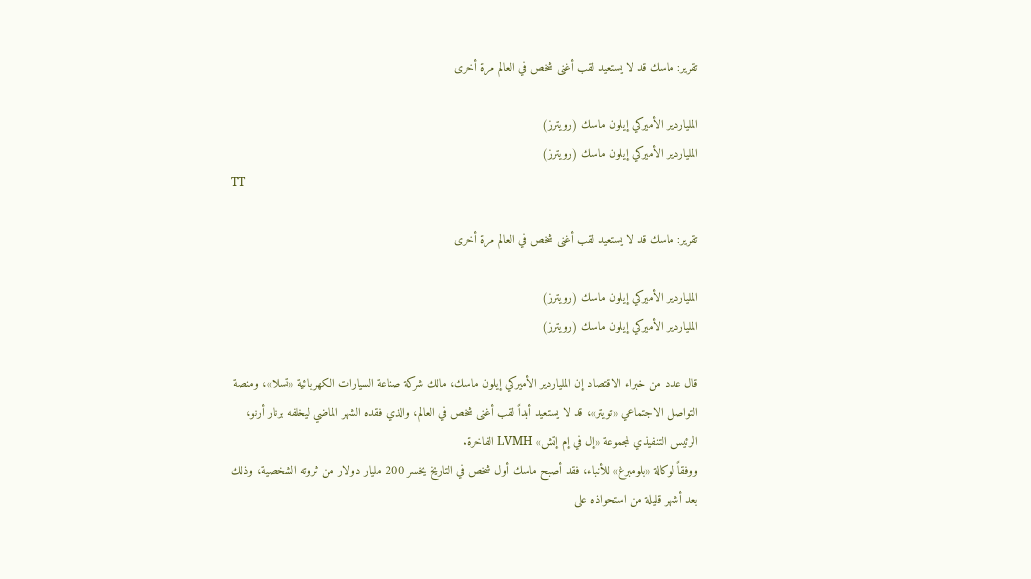تقرير: ماسك قد لا يستعيد لقب أغنى شخص في العالم مرة أخرى

الملياردير الأميركي إيلون ماسك (رويترز)
الملياردير الأميركي إيلون ماسك (رويترز)
TT

تقرير: ماسك قد لا يستعيد لقب أغنى شخص في العالم مرة أخرى

الملياردير الأميركي إيلون ماسك (رويترز)
الملياردير الأميركي إيلون ماسك (رويترز)

قال عدد من خبراء الاقتصاد إن الملياردير الأميركي إيلون ماسك، مالك شركة صناعة السيارات الكهربائية «تسلا»، ومنصة التواصل الاجتماعي «تويتر»، قد لا يستعيد أبداً لقب أغنى شخص في العالم، والذي فقده الشهر الماضي ليخلفه برنار أرنو، الرئيس التنفيذي لمجموعة «إل في إم إتش» LVMH الفاخرة.
ووفقاً لوكالة «بلومبرغ» للأنباء، فقد أصبح ماسك أول شخص في التاريخ يخسر 200 مليار دولار من ثروته الشخصية، وذلك بعد أشهر قليلة من استحواذه على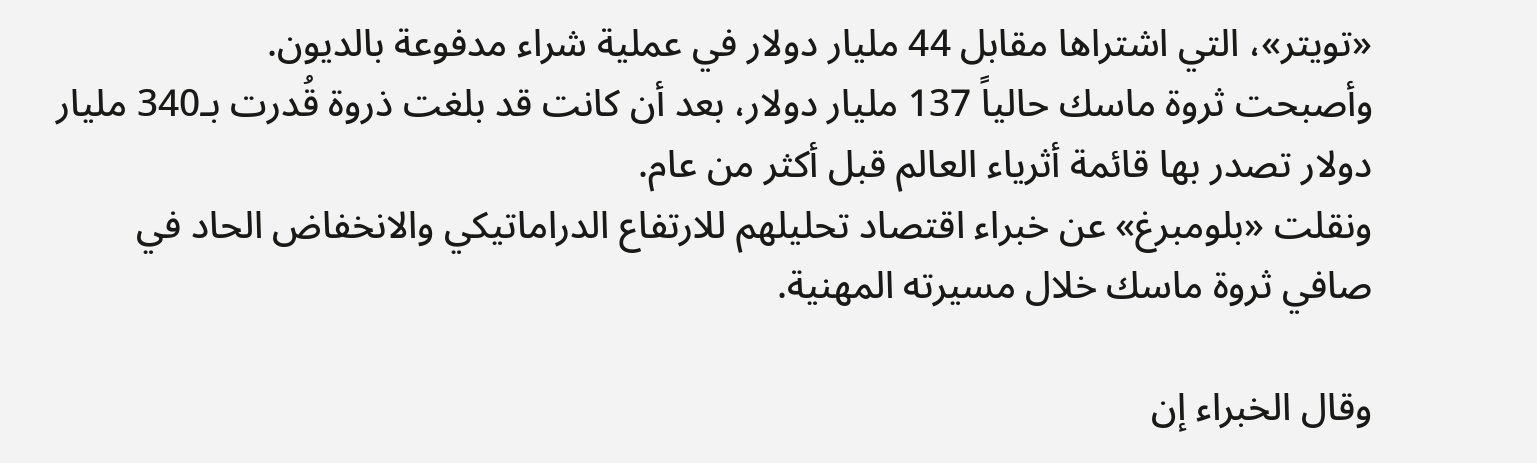«تويتر»، التي اشتراها مقابل 44 مليار دولار في عملية شراء مدفوعة بالديون.
وأصبحت ثروة ماسك حالياً 137 مليار دولار، بعد أن كانت قد بلغت ذروة قُدرت بـ340 مليار دولار تصدر بها قائمة أثرياء العالم قبل أكثر من عام.
ونقلت «بلومبرغ» عن خبراء اقتصاد تحليلهم للارتفاع الدراماتيكي والانخفاض الحاد في صافي ثروة ماسك خلال مسيرته المهنية.

وقال الخبراء إن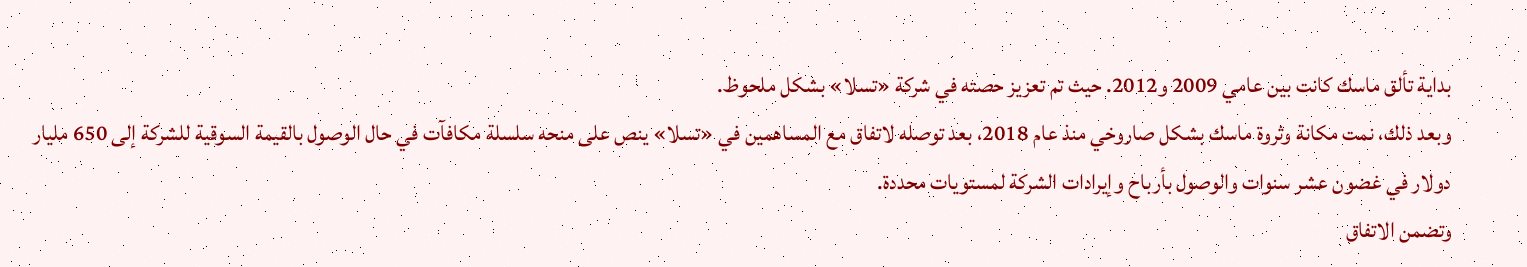بداية تألق ماسك كانت بين عامي 2009 و2012. حيث تم تعزيز حصته في شركة «تسلا» بشكل ملحوظ.
وبعد ذلك، نمت مكانة وثروة ماسك بشكل صاروخي منذ عام 2018، بعد توصله لاتفاق مع المساهمين في «تسلا» ينص على منحه سلسلة مكافآت في حال الوصول بالقيمة السوقية للشركة إلى 650 مليار دولار في غضون عشر سنوات والوصول بأرباح وإيرادات الشركة لمستويات محددة.
وتضمن الاتفاق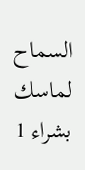السماح لماسك بشراء 1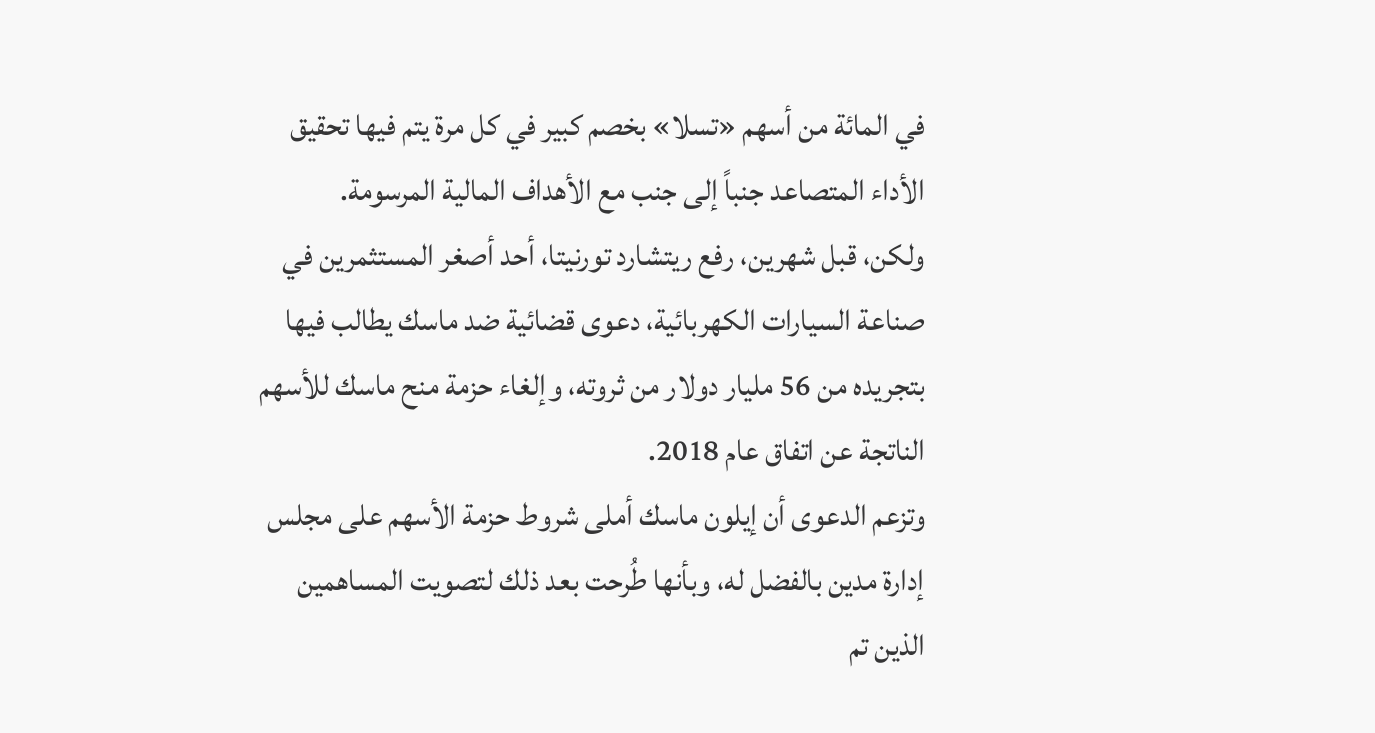في المائة من أسهم «تسلا» بخصم كبير في كل مرة يتم فيها تحقيق الأداء المتصاعد جنباً إلى جنب مع الأهداف المالية المرسومة.
ولكن، قبل شهرين، رفع ريتشارد تورنيتا، أحد أصغر المستثمرين في صناعة السيارات الكهربائية، دعوى قضائية ضد ماسك يطالب فيها بتجريده من 56 مليار دولار من ثروته، وإلغاء حزمة منح ماسك للأسهم الناتجة عن اتفاق عام 2018.
وتزعم الدعوى أن إيلون ماسك أملى شروط حزمة الأسهم على مجلس إدارة مدين بالفضل له، وبأنها طُرحت بعد ذلك لتصويت المساهمين الذين تم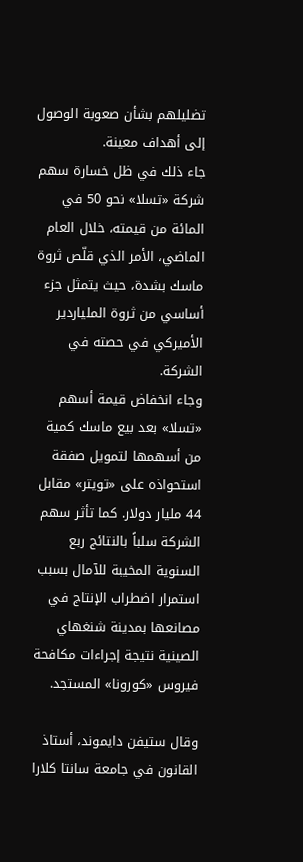تضليلهم بشأن صعوبة الوصول إلى أهداف معينة.
جاء ذلك في ظل خسارة سهم شركة «تسلا» نحو 50 في المائة من قيمته، خلال العام الماضي، الأمر الذي قلّص ثروة ماسك بشدة، حيث يتمثل جزء أساسي من ثروة الملياردير الأميركي في حصته في الشركة.
وجاء انخفاض قيمة أسهم «تسلا» بعد بيع ماسك كمية من أسهمها لتمويل صفقة استحواذه على «تويتر» مقابل 44 مليار دولار. كما تأثر سهم الشركة سلباً بالنتائج ربع السنوية المخيبة للآمال بسبب استمرار اضطراب الإنتاج في مصانعها بمدينة شنغهاي الصينية نتيجة إجراءات مكافحة فيروس «كورونا» المستجد.

وقال ستيفن دايموند، أستاذ القانون في جامعة سانتا كلارا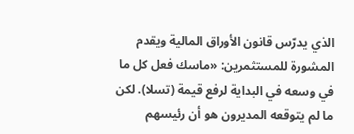الذي يدرّس قانون الأوراق المالية ويقدم المشورة للمستثمرين: «ماسك فعل كل ما في وسعه في البداية لرفع قيمة (تسلا). لكن ما لم يتوقعه المديرون هو أن رئيسهم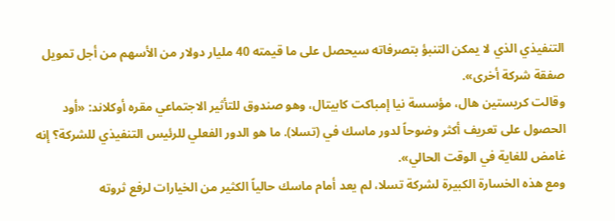التنفيذي الذي لا يمكن التنبؤ بتصرفاته سيحصل على ما قيمته 40 مليار دولار من الأسهم من أجل تمويل صفقة شركة أخرى».
وقالت كريستين هال، مؤسسة نيا إمباكت كابيتال، وهو صندوق للتأثير الاجتماعي مقره أوكلاند: «أود الحصول على تعريف أكثر وضوحاً لدور ماسك في (تسلا). ما هو الدور الفعلي للرئيس التنفيذي للشركة؟ إنه غامض للغاية في الوقت الحالي».
ومع هذه الخسارة الكبيرة لشركة تسلا، لم يعد أمام ماسك حالياً الكثير من الخيارات لرفع ثروته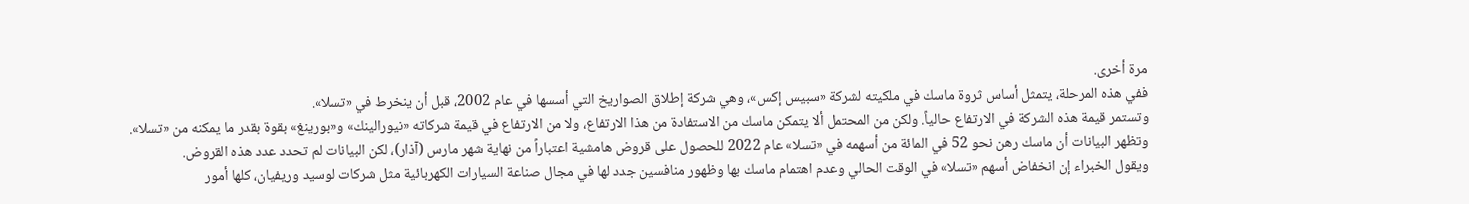مرة أخرى.
ففي هذه المرحلة، يتمثل أساس ثروة ماسك في ملكيته لشركة «سبيس إكس»، وهي شركة إطلاق الصواريخ التي أسسها في عام 2002، قبل أن ينخرط في «تسلا».
وتستمر قيمة هذه الشركة في الارتفاع حالياً. ولكن من المحتمل ألا يتمكن ماسك من الاستفادة من هذا الارتفاع، ولا من الارتفاع في قيمة شركاته «نيورالينك» و«بورينغ» بقوة بقدر ما يمكنه من «تسلا».
وتظهر البيانات أن ماسك رهن نحو 52 في المائة من أسهمه في «تسلا» عام 2022 للحصول على قروض هامشية اعتباراً من نهاية شهر مارس (آذار)، لكن البيانات لم تحدد عدد هذه القروض.
ويقول الخبراء إن انخفاض أسهم «تسلا» في الوقت الحالي وعدم اهتمام ماسك بها وظهور منافسين جدد لها في مجال صناعة السيارات الكهربائية مثل شركات لوسيد وريفيان، كلها أمور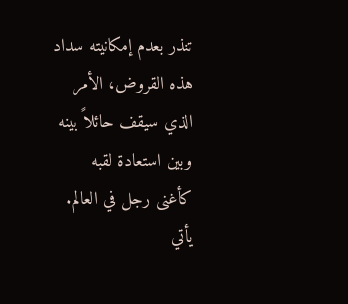تنذر بعدم إمكانيته سداد هذه القروض، الأمر الذي سيقف حائلاً بينه وبين استعادة لقبه كأغنى رجل في العالم.
يأتي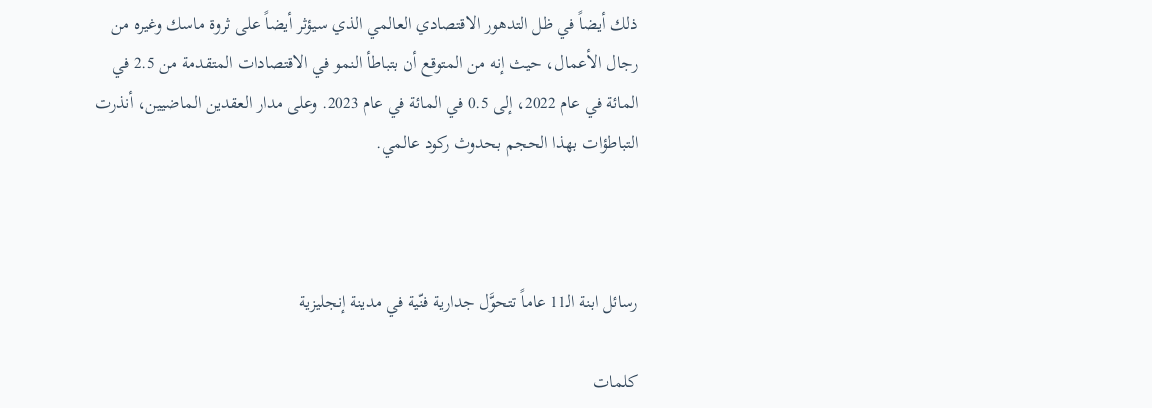ذلك أيضاً في ظل التدهور الاقتصادي العالمي الذي سيؤثر أيضاً على ثروة ماسك وغيره من رجال الأعمال، حيث إنه من المتوقع أن بتباطأ النمو في الاقتصادات المتقدمة من 2.5 في المائة في عام 2022، إلى 0.5 في المائة في عام 2023. وعلى مدار العقدين الماضيين، أنذرت التباطؤات بهذا الحجم بحدوث ركود عالمي.



رسائل ابنة الـ11 عاماً تتحوَّل جدارية فنّية في مدينة إنجليزية

كلمات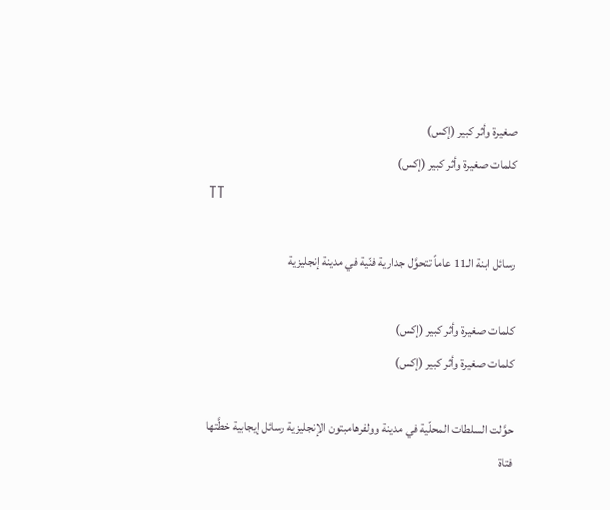صغيرة وأثر كبير (إكس)
كلمات صغيرة وأثر كبير (إكس)
TT

رسائل ابنة الـ11 عاماً تتحوَّل جدارية فنّية في مدينة إنجليزية

كلمات صغيرة وأثر كبير (إكس)
كلمات صغيرة وأثر كبير (إكس)

حوَّلت السلطات المحلّية في مدينة وولفرهامبتون الإنجليزية رسائل إيجابية خطَّتها فتاة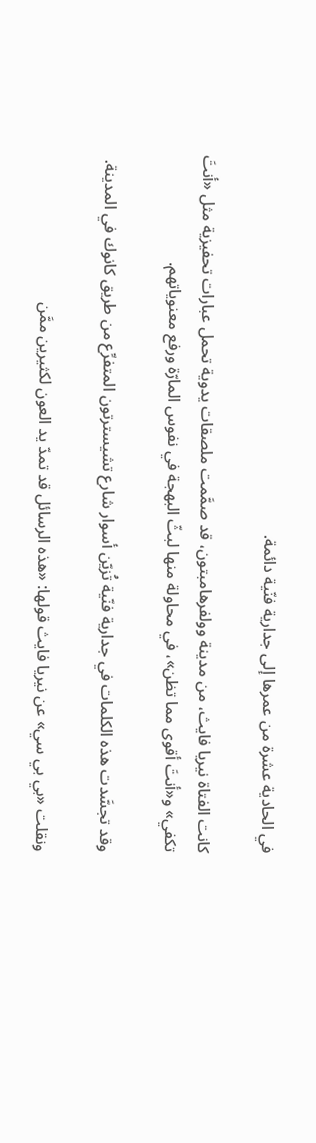في الحادية عشرة من عمرها إلى جدارية فنّية دائمة.

كانت الفتاة نيريا فايث، من مدينة وولفرهامبتون، قد صمَّمت ملصقات يدوية تحمل عبارات تحفيزية مثل «أنتَ تكفي» و«أنتَ أقوى مما تظن»، في محاولة منها لبثّ البهجة في نفوس المارّة ورفع معنوياتهم.

وقد تجسَّدت هذه الكلمات في جدارية فنّية تُزيّن أسوار شارع تشيسترتون المتفرِّع من طريق كانوك في المدينة.

ونقلت «بي بي سي» عن نيريا فايث قولها: «هذه الرسائل قد تمدّ يد العون لكثيرين ممَّن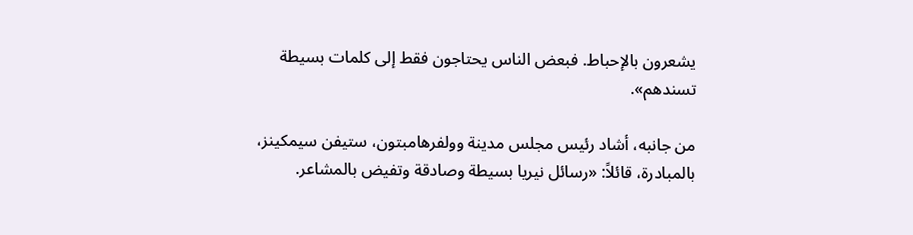يشعرون بالإحباط. فبعض الناس يحتاجون فقط إلى كلمات بسيطة تسندهم».

من جانبه، أشاد رئيس مجلس مدينة وولفرهامبتون، ستيفن سيمكينز، بالمبادرة، قائلاً: «رسائل نيريا بسيطة وصادقة وتفيض بالمشاعر.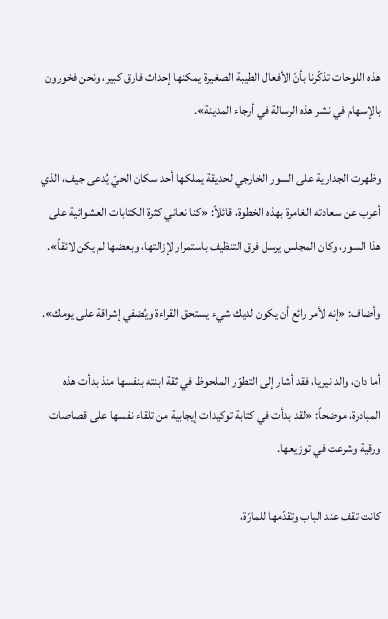هذه اللوحات تذكّرنا بأنّ الأفعال الطيبة الصغيرة يمكنها إحداث فارق كبير، ونحن فخورون بالإسهام في نشر هذه الرسالة في أرجاء المدينة».

وظهرت الجدارية على السور الخارجي لحديقة يملكها أحد سكان الحيّ يُدعى جيف، الذي أعرب عن سعادته الغامرة بهذه الخطوة، قائلاً: «كنا نعاني كثرة الكتابات العشوائية على هذا السور، وكان المجلس يرسل فرق التنظيف باستمرار لإزالتها، وبعضها لم يكن لائقاً».

وأضاف: «إنه لأمر رائع أن يكون لديك شيء يستحق القراءة ويُضفي إشراقة على يومك».

أما دان، والد نيريا، فقد أشار إلى التطوّر الملحوظ في ثقة ابنته بنفسها منذ بدأت هذه المبادرة، موضحاً: «لقد بدأت في كتابة توكيدات إيجابية من تلقاء نفسها على قصاصات ورقية وشرعت في توزيعها.

كانت تقف عند الباب وتقدّمها للمارّة،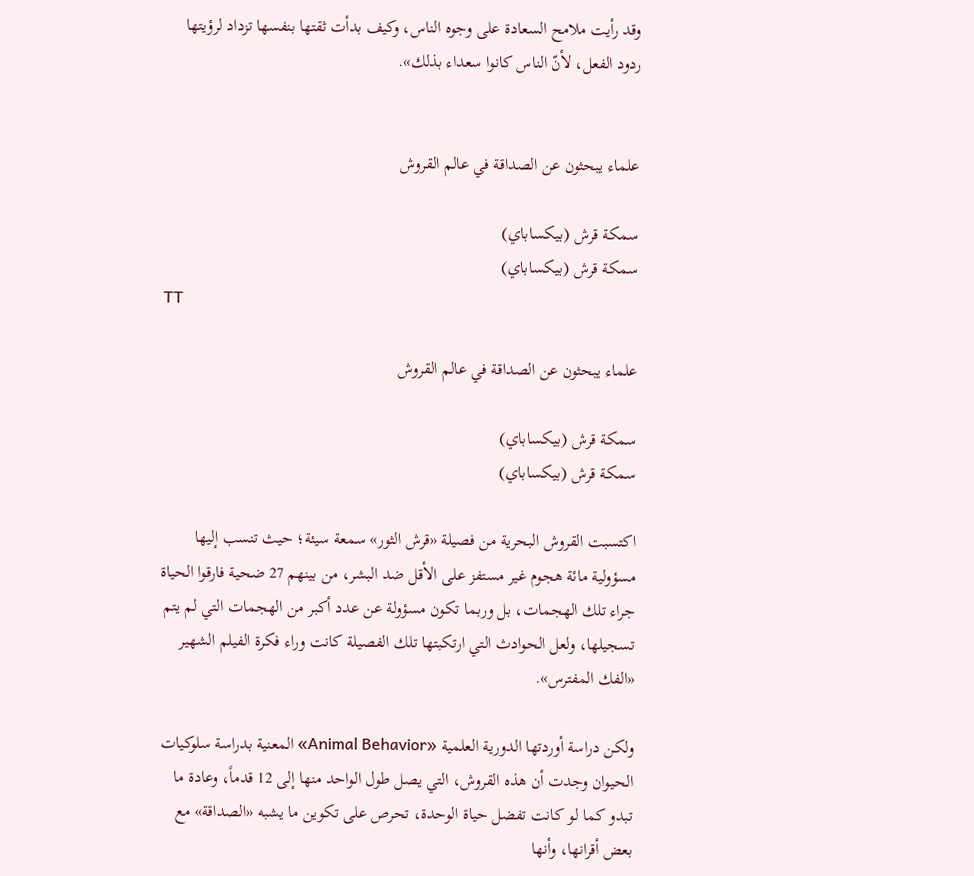وقد رأيت ملامح السعادة على وجوه الناس، وكيف بدأت ثقتها بنفسها تزداد لرؤيتها ردود الفعل، لأنّ الناس كانوا سعداء بذلك».


علماء يبحثون عن الصداقة في عالم القروش

سمكة قرش (بيكساباي)
سمكة قرش (بيكساباي)
TT

علماء يبحثون عن الصداقة في عالم القروش

سمكة قرش (بيكساباي)
سمكة قرش (بيكساباي)

اكتسبت القروش البحرية من فصيلة «قرش الثور» سمعة سيئة؛ حيث تنسب إليها مسؤولية مائة هجوم غير مستفز على الأقل ضد البشر، من بينهم 27 ضحية فارقوا الحياة جراء تلك الهجمات، بل وربما تكون مسؤولة عن عدد أكبر من الهجمات التي لم يتم تسجيلها، ولعل الحوادث التي ارتكبتها تلك الفصيلة كانت وراء فكرة الفيلم الشهير «الفك المفترس».

ولكن دراسة أوردتها الدورية العلمية «Animal Behavior» المعنية بدراسة سلوكيات الحيوان وجدت أن هذه القروش، التي يصل طول الواحد منها إلى 12 قدماً، وعادة ما تبدو كما لو كانت تفضل حياة الوحدة، تحرص على تكوين ما يشبه «الصداقة» مع بعض أقرانها، وأنها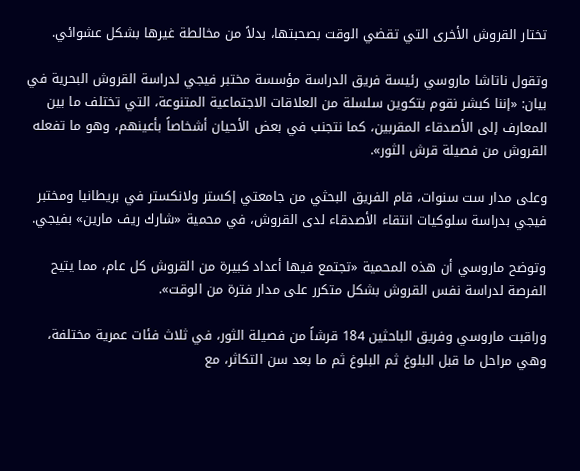تختار القروش الأخرى التي تقضي الوقت بصحبتها، بدلاً من مخالطة غيرها بشكل عشوائي.

وتقول ناتاشا ماروسي رئيسة فريق الدراسة مؤسسة مختبر فيجي لدراسة القروش البحرية في بيان: «إننا كبشر نقوم بتكوين سلسلة من العلاقات الاجتماعية المتنوعة، التي تختلف ما بين المعارف إلى الأصدقاء المقربين، كما نتجنب في بعض الأحيان أشخاصاً بأعينهم، وهو ما تفعله القروش من فصيلة قرش الثور».

وعلى مدار ست سنوات، قام الفريق البحثي من جامعتي إكستر ولانكستر في بريطانيا ومختبر فيجي بدراسة سلوكيات انتقاء الأصدقاء لدى القروش، في محمية «شارك ريف مارين» بفيجي.

وتوضح ماروسي أن هذه المحمية «تجتمع فيها أعداد كبيرة من القروش كل عام، مما يتيح الفرصة لدراسة نفس القروش بشكل متكرر على مدار فترة من الوقت».

وراقبت ماروسي وفريق الباحثين 184 قرشاً من فصيلة الثور، في ثلاث فئات عمرية مختلفة، وهي مراحل ما قبل البلوغ ثم البلوغ ثم ما بعد سن التكاثر، مع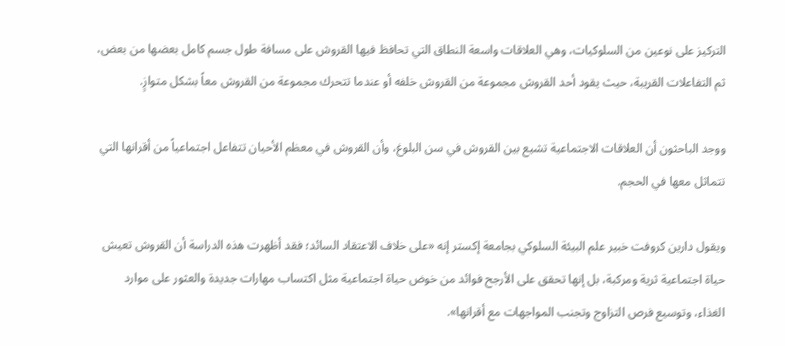التركيز على نوعين من السلوكيات، وهي العلاقات واسعة النطاق التي تحافظ فيها القروش على مسافة طول جسم كامل بعضها من بعض، ثم التفاعلات القريبة، حيث يقود أحد القروش مجموعة من القروش خلفه أو عندما تتحرك مجموعة من القروش معاً بشكل متوازٍ.

ووجد الباحثون أن العلاقات الاجتماعية تشيع بين القروش في سن البلوغ، وأن القروش في معظم الأحيان تتفاعل اجتماعياً من أقرانها التي تتماثل معها في الحجم.

ويقول دارين كروفت خبير علم البيئة السلوكي بجامعة إكستر إنه «على خلاف الاعتقاد السائد؛ فقد أظهرت هذه الدراسة أن القروش تعيش حياة اجتماعية ثرية ومركبة، بل إنها تحقق على الأرجح فوائد من خوض حياة اجتماعية مثل اكتساب مهارات جديدة والعثور على موارد الغذاء، وتوسيع فرص التزاوج وتجنب المواجهات مع أقرانها».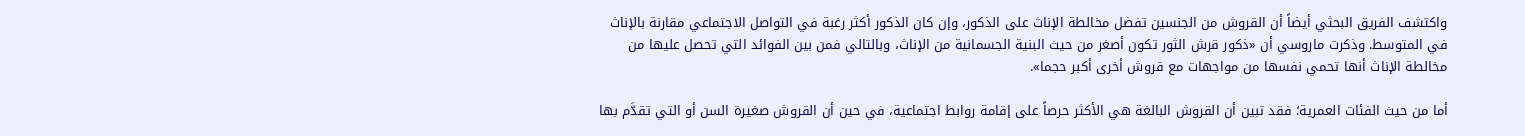واكتشف الفريق البحثي أيضاً أن القروش من الجنسين تفضل مخالطة الإناث على الذكور، وإن كان الذكور أكثر رغبة في التواصل الاجتماعي مقارنة بالإناث في المتوسط. وذكرت ماروسي أن «ذكور قرش الثور تكون أصغر من حيث البنية الجسمانية من الإناث، وبالتالي فمن بين الفوائد التي تحصل عليها من مخالطة الإناث أنها تحمي نفسها من مواجهات مع قروش أخرى أكبر حجما».

أما من حيث الفئات العمرية؛ فقد تبين أن القروش البالغة هي الأكثر حرصاً على إقامة روابط اجتماعية، في حين أن القروش صغيرة السن أو التي تقدَّم بها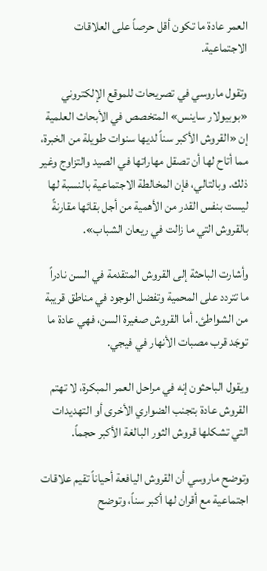العمر عادة ما تكون أقل حرصاً على العلاقات الاجتماعية.

وتقول ماروسي في تصريحات للموقع الإلكتروني «بوبيولار ساينس» المتخصص في الأبحاث العلمية إن «القروش الأكبر سناً لديها سنوات طويلة من الخبرة، مما أتاح لها أن تصقل مهاراتها في الصيد والتزاوج وغير ذلك. وبالتالي، فإن المخالطة الاجتماعية بالنسبة لها ليست بنفس القدر من الأهمية من أجل بقائها مقارنةً بالقروش التي ما زالت في ريعان الشباب».

وأشارت الباحثة إلى القروش المتقدمة في السن نادراً ما تتردد على المحمية وتفضل الوجود في مناطق قريبة من الشواطئ. أما القروش صغيرة السن، فهي عادة ما توجَد قرب مصبات الأنهار في فيجي.

ويقول الباحثون إنه في مراحل العمر المبكرة، لا تهتم القروش عادة بتجنب الضواري الأخرى أو التهديدات التي تشكلها قروش الثور البالغة الأكبر حجماً.

وتوضح ماروسي أن القروش اليافعة أحياناً تقيم علاقات اجتماعية مع أقران لها أكبر سناً، وتوضح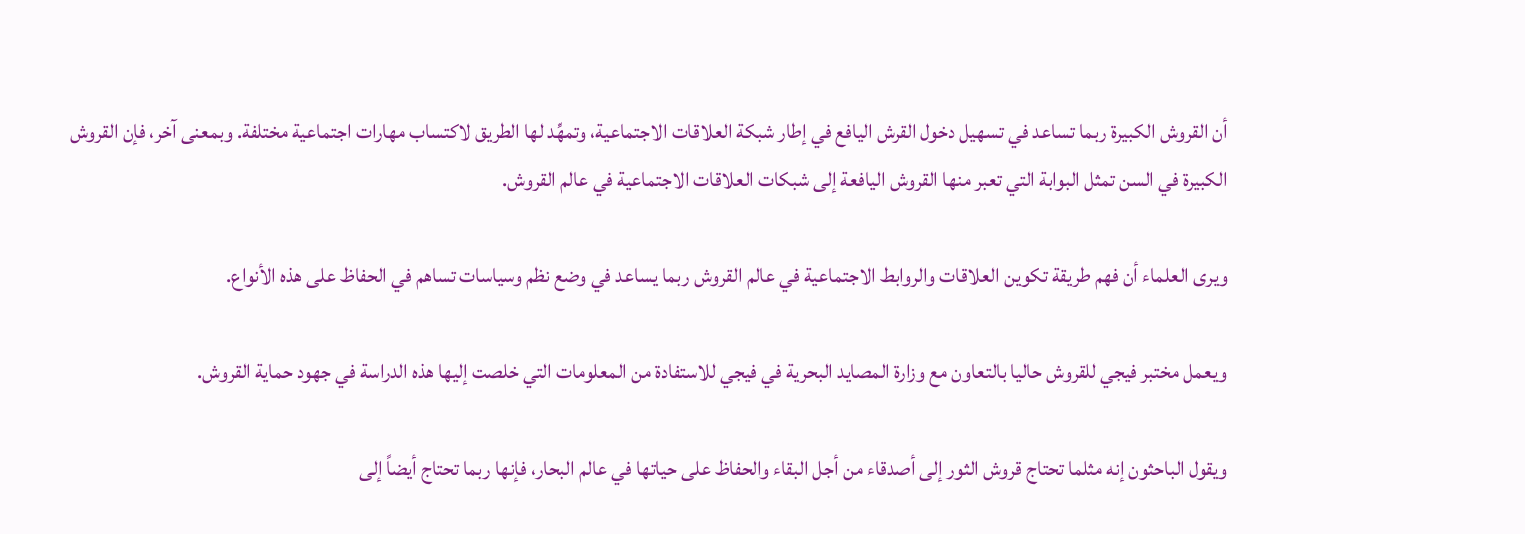أن القروش الكبيرة ربما تساعد في تسهيل دخول القرش اليافع في إطار شبكة العلاقات الاجتماعية، وتمهِّد لها الطريق لاكتساب مهارات اجتماعية مختلفة. وبمعنى آخر، فإن القروش الكبيرة في السن تمثل البوابة التي تعبر منها القروش اليافعة إلى شبكات العلاقات الاجتماعية في عالم القروش.

ويرى العلماء أن فهم طريقة تكوين العلاقات والروابط الاجتماعية في عالم القروش ربما يساعد في وضع نظم وسياسات تساهم في الحفاظ على هذه الأنواع.

ويعمل مختبر فيجي للقروش حاليا بالتعاون مع وزارة المصايد البحرية في فيجي للاستفادة من المعلومات التي خلصت إليها هذه الدراسة في جهود حماية القروش.

ويقول الباحثون إنه مثلما تحتاج قروش الثور إلى أصدقاء من أجل البقاء والحفاظ على حياتها في عالم البحار، فإنها ربما تحتاج أيضاً إلى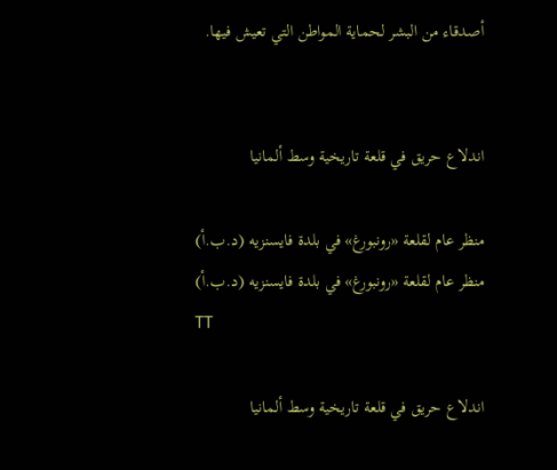أصدقاء من البشر لحماية المواطن التي تعيش فيها.


اندلاع حريق في قلعة تاريخية وسط ألمانيا

منظر عام لقلعة «رونبورغ» في بلدة فايسنزيه (د.ب.أ)
منظر عام لقلعة «رونبورغ» في بلدة فايسنزيه (د.ب.أ)
TT

اندلاع حريق في قلعة تاريخية وسط ألمانيا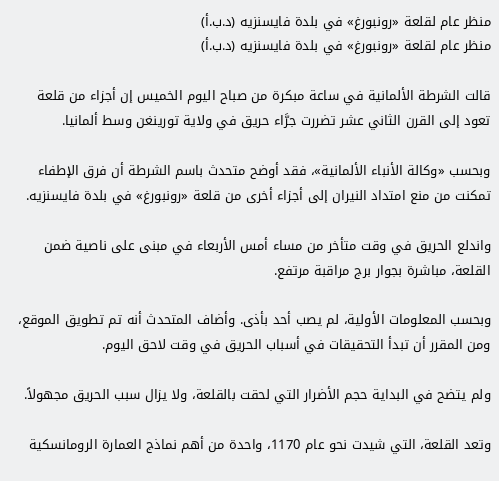منظر عام لقلعة «رونبورغ» في بلدة فايسنزيه (د.ب.أ)
منظر عام لقلعة «رونبورغ» في بلدة فايسنزيه (د.ب.أ)

قالت الشرطة الألمانية في ساعة مبكرة من صباح اليوم الخميس إن أجزاء من قلعة تعود إلى القرن الثاني عشر تضررت جرَّاء حريق في ولاية تورينغن وسط ألمانيا.

وبحسب «وكالة الأنباء الألمانية»، فقد أوضح متحدث باسم الشرطة أن فرق الإطفاء تمكنت من منع امتداد النيران إلى أجزاء أخرى من قلعة «رونبورغ» في بلدة فايسنزيه.

واندلع الحريق في وقت متأخر من مساء أمس الأربعاء في مبنى على ناصية ضمن القلعة، مباشرة بجوار برج مراقبة مرتفع.

وبحسب المعلومات الأولية، لم يصب أحد بأذى. وأضاف المتحدث أنه تم تطويق الموقع، ومن المقرر أن تبدأ التحقيقات في أسباب الحريق في وقت لاحق اليوم.

ولم يتضح في البداية حجم الأضرار التي لحقت بالقلعة، ولا يزال سبب الحريق مجهولاً.

وتعد القلعة، التي شيدت نحو عام 1170، واحدة من أهم نماذج العمارة الرومانسكية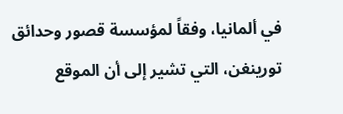في ألمانيا، وفقاً لمؤسسة قصور وحدائق تورينغن، التي تشير إلى أن الموقع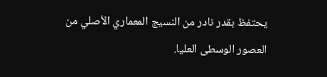يحتفظ بقدر نادر من النسيج المعماري الأصلي من العصور الوسطى العليا.